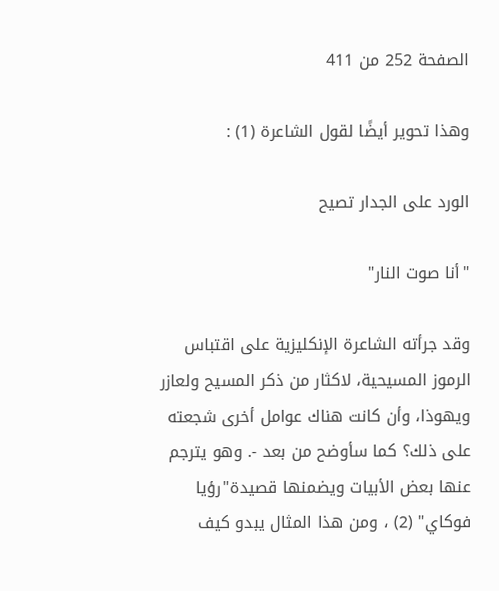الصفحة 252 من 411

وهذا تحوير أيضًا لقول الشاعرة (1) :

الورد على الجدار تصيح

"أنا صوت النار"

وقد جرأته الشاعرة الإنكليزية على اقتباس الرموز المسيحية، لاكثار من ذكر المسيح ولعازر ويهوذا، وأن كانت هناك عوامل أخرى شجعته على ذلك؟ كما سأوضح من بعد -. وهو يترجم عنها بعض الأبيات ويضمنها قصيدة"رؤيا فوكاي" (2) ، ومن هذا المثال يبدو كيف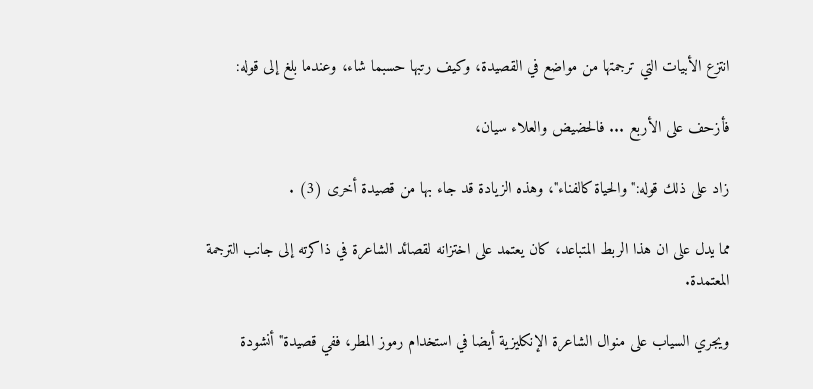انتزع الأبيات التي ترجمتها من مواضع في القصيدة، وكيف رتبها حسبما شاء، وعندما بلغ إلى قوله:

فأزحف على الأربع ... فالحضيض والعلاء سيان،

زاد على ذلك قوله:"والحياة كالفناء"، وهذه الزيادة قد جاء بها من قصيدة أخرى (3) .

مما يدل على ان هذا الربط المتباعد، كان يعتمد على اختزانه لقصائد الشاعرة في ذاكرته إلى جانب الترجمة المعتمدة.

ويجري السياب على منوال الشاعرة الإنكليزية أيضا في استخدام رموز المطر، ففي قصيدة"أنشودة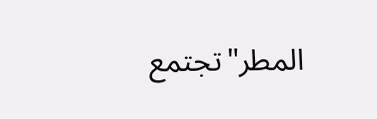المطر"تجتمع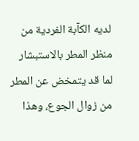لديه الكآبة الفردية من منظر المطر بالاستبشار لما قد يتمخض عن المطر من زوال الجوع، وهذا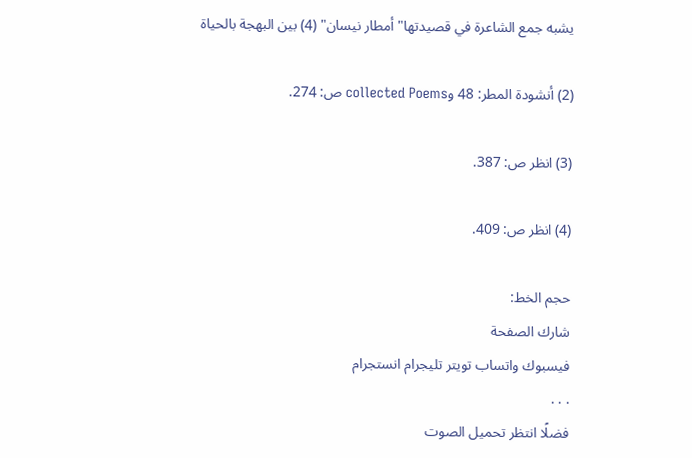يشبه جمع الشاعرة في قصيدتها"أمطار نيسان" (4) بين البهجة بالحياة

(2) أنشودة المطر: 48 وcollected Poems ص: 274.

(3) انظر ص: 387.

(4) انظر ص: 409.

حجم الخط:
شارك الصفحة
فيسبوك واتساب تويتر تليجرام انستجرام
. . .
فضلًا انتظر تحميل الصوت